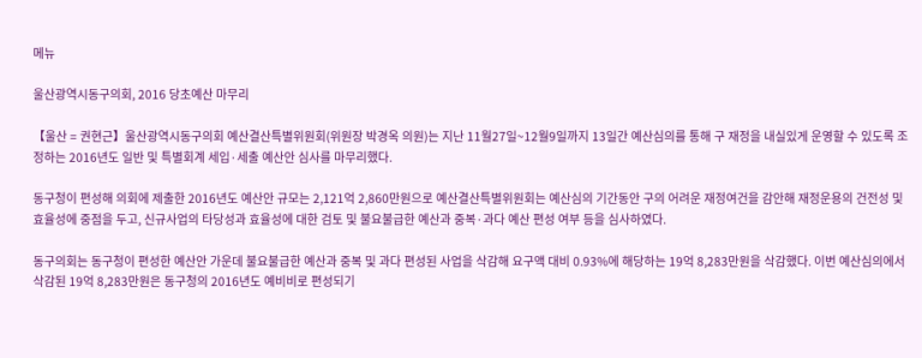메뉴

울산광역시동구의회, 2016 당초예산 마무리

【울산 = 권현근】울산광역시동구의회 예산결산특별위원회(위원장 박경옥 의원)는 지난 11월27일~12월9일까지 13일간 예산심의를 통해 구 재정을 내실있게 운영할 수 있도록 조정하는 2016년도 일반 및 특별회계 세입·세출 예산안 심사를 마무리했다.

동구청이 편성해 의회에 제출한 2016년도 예산안 규모는 2,121억 2,860만원으로 예산결산특별위원회는 예산심의 기간동안 구의 어려운 재정여건을 감안해 재정운용의 건전성 및 효율성에 중점을 두고, 신규사업의 타당성과 효율성에 대한 검토 및 불요불급한 예산과 중복·과다 예산 편성 여부 등을 심사하였다.

동구의회는 동구청이 편성한 예산안 가운데 불요불급한 예산과 중복 및 과다 편성된 사업을 삭감해 요구액 대비 0.93%에 해당하는 19억 8,283만원을 삭감했다. 이번 예산심의에서 삭감된 19억 8,283만원은 동구청의 2016년도 예비비로 편성되기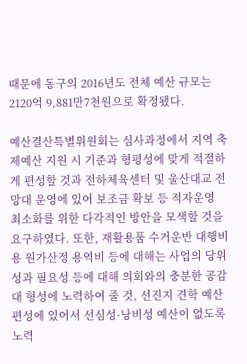때문에 동구의 2016년도 전체 예산 규모는 2120억 9,881만7천원으로 확정됐다.

예산결산특별위원회는 심사과정에서 지역 축제예산 지원 시 기준과 형평성에 맞게 적절하게 편성할 것과 전하체육센터 및 울산대교 전망대 운영에 있어 보조금 확보 등 적자운영 최소화를 위한 다각적인 방안을 모색할 것을 요구하였다. 또한, 재활용품 수거운반 대행비용 원가산정 용역비 등에 대해는 사업의 당위성과 필요성 등에 대해 의회와의 충분한 공감대 형성에 노력하여 줄 것, 선진지 견학 예산편성에 있어서 선심성·낭비성 예산이 없도록 노력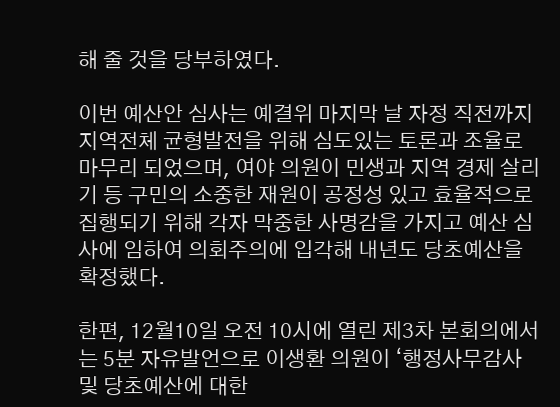해 줄 것을 당부하였다.

이번 예산안 심사는 예결위 마지막 날 자정 직전까지 지역전체 균형발전을 위해 심도있는 토론과 조율로 마무리 되었으며, 여야 의원이 민생과 지역 경제 살리기 등 구민의 소중한 재원이 공정성 있고 효율적으로 집행되기 위해 각자 막중한 사명감을 가지고 예산 심사에 임하여 의회주의에 입각해 내년도 당초예산을 확정했다.

한편, 12월10일 오전 10시에 열린 제3차 본회의에서는 5분 자유발언으로 이생환 의원이 ‘행정사무감사 및 당초예산에 대한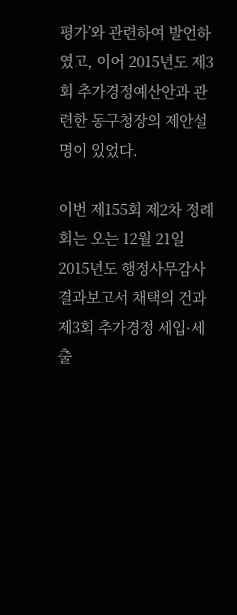평가’와 관련하여 발언하였고, 이어 2015년도 제3회 추가경정예산안과 관련한 동구청장의 제안설명이 있었다.

이번 제155회 제2차 정례회는 오는 12월 21일 2015년도 행정사무감사 결과보고서 채택의 건과 제3회 추가경정 세입·세출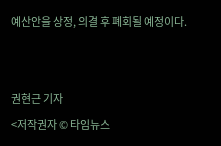예산안을 상정, 의결 후 폐회될 예정이다.


권현근 기자
<저작권자 © 타임뉴스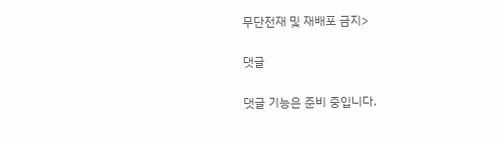무단전재 및 재배포 금지>

댓글

댓글 기능은 준비 중입니다.